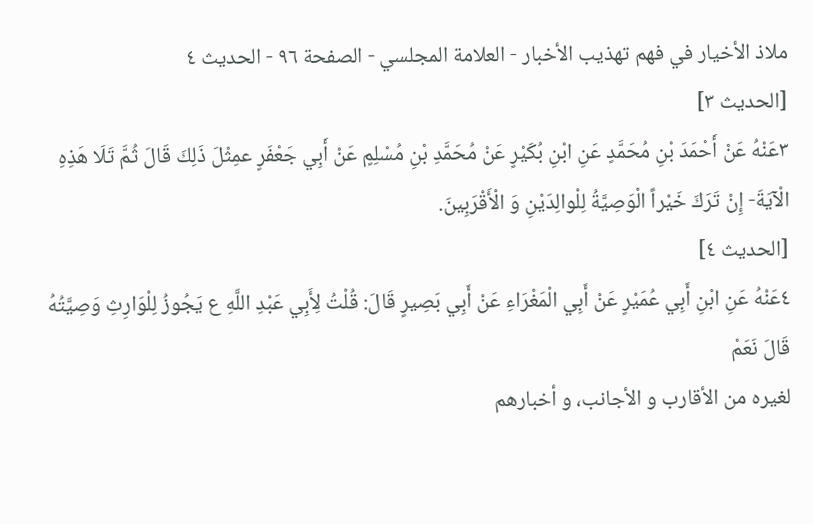ملاذ الأخيار في فهم تهذيب الأخبار - العلامة المجلسي - الصفحة ٩٦ - الحديث ٤
[الحديث ٣]
٣عَنْهُ عَنْ أَحْمَدَ بْنِ مُحَمَّدٍ عَنِ ابْنِ بُكَيْرٍ عَنْ مُحَمَّدِ بْنِ مُسْلِمٍ عَنْ أَبِي جَعْفَرٍ عمِثْلَ ذَلِكَ قَالَ ثُمَّ تَلَا هَذِهِ الْآيَةَ- إِنْ تَرَكَ خَيْراً الْوَصِيَّةُ لِلْوالِدَيْنِ وَ الْأَقْرَبِينَ.
[الحديث ٤]
٤عَنْهُ عَنِ ابْنِ أَبِي عُمَيْرٍ عَنْ أَبِي الْمَغْرَاءِ عَنْ أَبِي بَصِيرٍ قَالَ: قُلْتُ لِأَبِي عَبْدِ اللَّهِ ع يَجُوزُ لِلْوَارِثِ وَصِيَّتُهُ قَالَ نَعَمْ
لغيره من الأقارب و الأجانب، و أخبارهم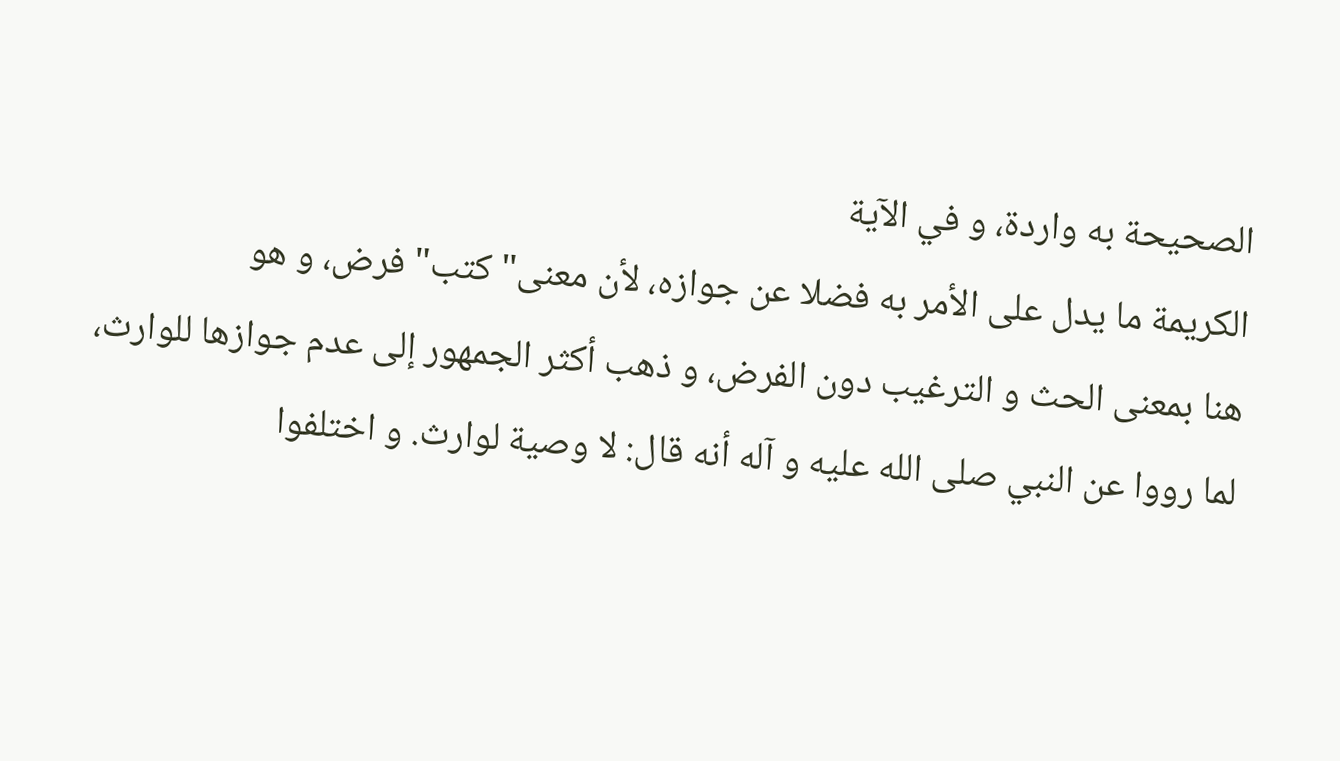الصحيحة به واردة، و في الآية
الكريمة ما يدل على الأمر به فضلا عن جوازه، لأن معنى" كتب" فرض، و هو
هنا بمعنى الحث و الترغيب دون الفرض، و ذهب أكثر الجمهور إلى عدم جوازها للوارث،
لما رووا عن النبي صلى الله عليه و آله أنه قال: لا وصية لوارث. و اختلفوا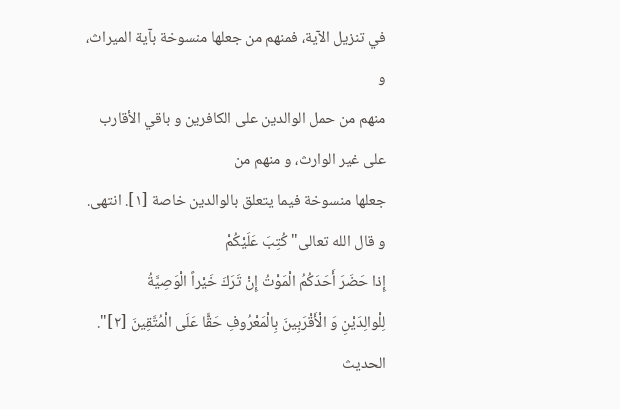في تنزيل الآية، فمنهم من جعلها منسوخة بآية الميراث، و
منهم من حمل الوالدين على الكافرين و باقي الأقارب على غير الوارث، و منهم من
جعلها منسوخة فيما يتعلق بالوالدين خاصة [١]. انتهى. و قال الله تعالى" كُتِبَ عَلَيْكُمْ
إِذا حَضَرَ أَحَدَكُمُ الْمَوْتُ إِنْ تَرَكَ خَيْراً الْوَصِيَّةُ
لِلْوالِدَيْنِ وَ الْأَقْرَبِينَ بِالْمَعْرُوفِ حَقًّا عَلَى الْمُتَّقِينَ [٢]". الحديث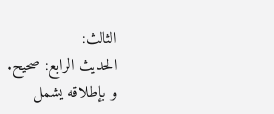الثالث:
الحديث الرابع: صحيح.
و بإطلاقه يشمل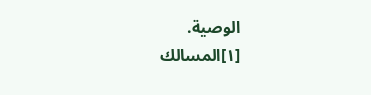الوصية.
[١]المسالك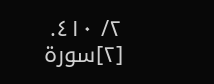٢/ ٤١٠.
[٢]سورة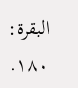البقرة: ١٨٠.